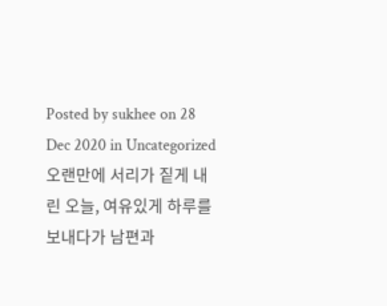Posted by sukhee on 28 Dec 2020 in Uncategorized
오랜만에 서리가 짙게 내린 오늘, 여유있게 하루를 보내다가 남편과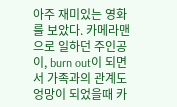아주 재미있는 영화를 보았다. 카메라맨으로 일하던 주인공이, burn out이 되면서 가족과의 관계도 엉망이 되었을때 카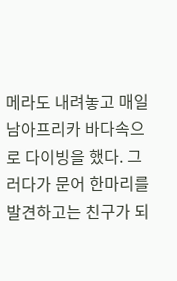메라도 내려놓고 매일 남아프리카 바다속으로 다이빙을 했다. 그러다가 문어 한마리를 발견하고는 친구가 되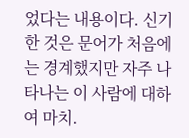었다는 내용이다. 신기한 것은 문어가 처음에는 경계했지만 자주 나타나는 이 사람에 대하여 마치.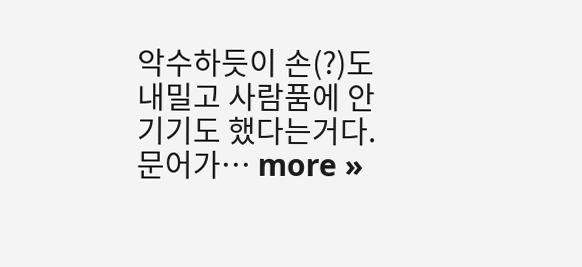악수하듯이 손(?)도 내밀고 사람품에 안기기도 했다는거다. 문어가… more »